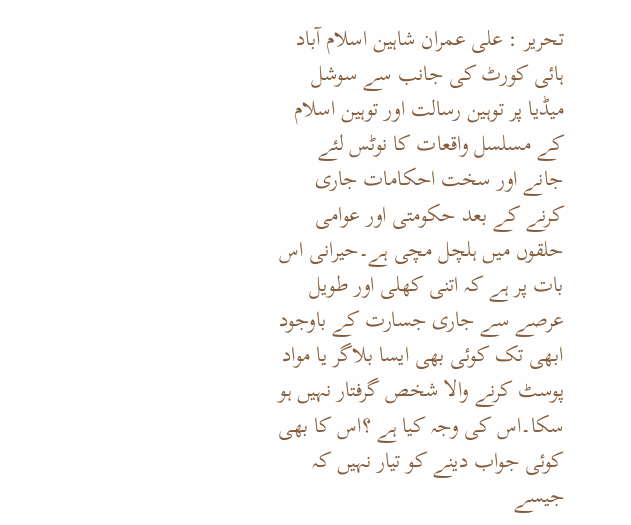تحریر : علی عمران شاہین اسلام آباد ہائی کورٹ کی جانب سے سوشل میڈیا پر توہین رسالت اور توہین اسلام کے مسلسل واقعات کا نوٹس لئے جانے اور سخت احکامات جاری کرنے کے بعد حکومتی اور عوامی حلقوں میں ہلچل مچی ہے۔حیرانی اس بات پر ہے کہ اتنی کھلی اور طویل عرصے سے جاری جسارت کے باوجود ابھی تک کوئی بھی ایسا بلاگر یا مواد پوسٹ کرنے والا شخص گرفتار نہیں ہو سکا۔اس کی وجہ کیا ہے ؟اس کا بھی کوئی جواب دینے کو تیار نہیں کہ جیسے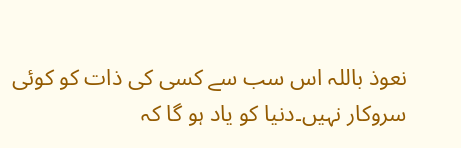نعوذ باللہ اس سب سے کسی کی ذات کو کوئی سروکار نہیں۔دنیا کو یاد ہو گا کہ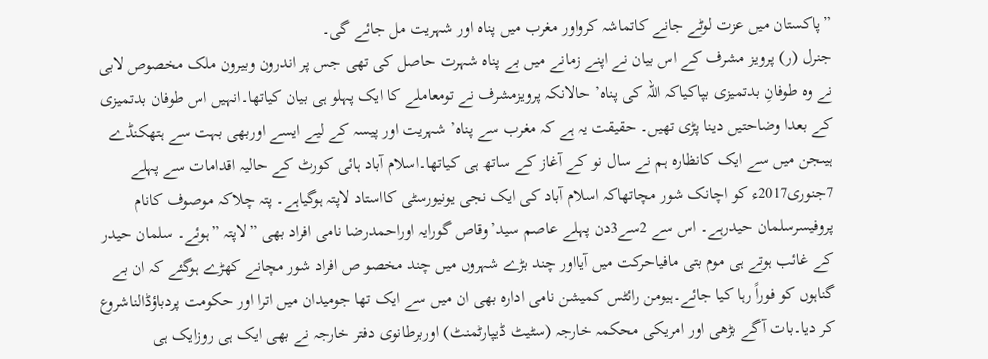”پاکستان میں عزت لوٹے جانے کاتماشہ کرواور مغرب میں پناہ اور شہریت مل جائے گی۔
جنرل (ر) پرویز مشرف کے اس بیان نے اپنے زمانے میں بے پناہ شہرت حاصل کی تھی جس پر اندرون وبیرون ملک مخصوص لابی نے وہ طوفانِ بدتمیزی بپاکیاکہ اللہ کی پناہ’ حالانکہ پرویزمشرف نے تومعاملے کا ایک پہلو ہی بیان کیاتھا۔انہیں اس طوفان بدتمیزی کے بعدا وضاحتیں دینا پڑی تھیں۔ حقیقت یہ ہے کہ مغرب سے پناہ’ شہریت اور پیسہ کے لیے ایسے اوربھی بہت سے ہتھکنڈے ہیںجن میں سے ایک کانظارہ ہم نے سال نو کے آغاز کے ساتھ ہی کیاتھا۔اسلام آباد ہائی کورٹ کے حالیہ اقدامات سے پہلے 7جنوری2017ء کو اچانک شور مچاتھاکہ اسلام آباد کی ایک نجی یونیورسٹی کااستاد لاپتہ ہوگیاہے۔ پتہ چلاکہ موصوف کانام پروفیسرسلمان حیدرہے۔ اس سے 2سے3دن پہلے عاصم سید’وقاص گورایہ اوراحمدرضا نامی افراد بھی ”لاپتہ ”ہوئے۔ سلمان حیدر کے غائب ہوتے ہی موم بتی مافیاحرکت میں آیااور چند بڑے شہروں میں چند مخصو ص افراد شور مچانے کھڑے ہوگئے کہ ان بے گناہوں کو فوراً رہا کیا جائے۔ہیومن رائٹس کمیشن نامی ادارہ بھی ان میں سے ایک تھا جومیدان میں اترا اور حکومت پردباؤڈالناشروع کر دیا۔بات آگے بڑھی اور امریکی محکمہ خارجہ (سٹیٹ ڈیپارٹمنٹ) اوربرطانوی دفتر خارجہ نے بھی ایک ہی روزایک ہی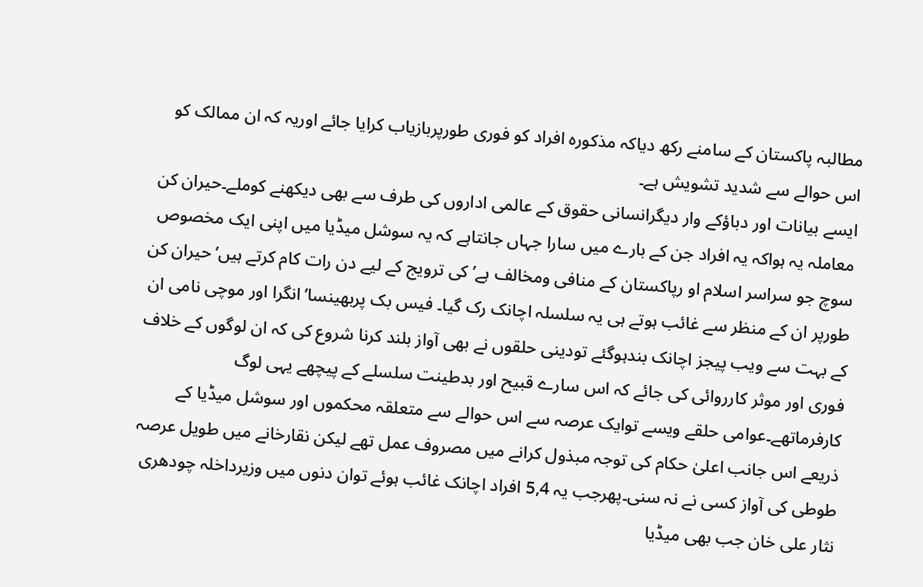مطالبہ پاکستان کے سامنے رکھ دیاکہ مذکورہ افراد کو فوری طورپربازیاب کرایا جائے اوریہ کہ ان ممالک کو اس حوالے سے شدید تشویش ہے۔
ایسے بیانات اور دباؤکے وار دیگرانسانی حقوق کے عالمی اداروں کی طرف سے بھی دیکھنے کوملے۔حیران کن معاملہ یہ ہواکہ یہ افراد جن کے بارے میں سارا جہاں جانتاہے کہ یہ سوشل میڈیا میں اپنی ایک مخصوص سوچ جو سراسر اسلام او رپاکستان کے منافی ومخالف ہے’ کی ترویج کے لیے دن رات کام کرتے ہیں’حیران کن طورپر ان کے منظر سے غائب ہوتے ہی یہ سلسلہ اچانک رک گیا۔ فیس بک پربھینسا’انگرا اور موچی نامی ان کے بہت سے ویب پیجز اچانک بندہوگئے تودینی حلقوں نے بھی آواز بلند کرنا شروع کی کہ ان لوگوں کے خلاف فوری اور موثر کارروائی کی جائے کہ اس سارے قبیح اور بدطینت سلسلے کے پیچھے یہی لوگ کارفرماتھے۔عوامی حلقے ویسے توایک عرصہ سے اس حوالے سے متعلقہ محکموں اور سوشل میڈیا کے ذریعے اس جانب اعلیٰ حکام کی توجہ مبذول کرانے میں مصروف عمل تھے لیکن نقارخانے میں طویل عرصہ طوطی کی آواز کسی نے نہ سنی۔پھرجب یہ 5,4 افراد اچانک غائب ہوئے توان دنوں میں وزیرداخلہ چودھری نثار علی خان جب بھی میڈیا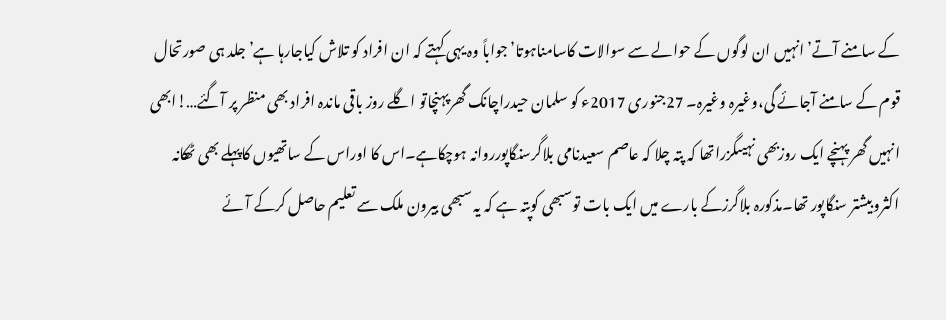کے سامنے آتے’انہیں ان لوگوں کے حوالے سے سوالات کاسامناہوتا’جواباً وہ یہی کہتے کہ ان افراد کو تلاش کیاجارہا ہے’جلد ہی صورتحال قوم کے سامنے آجائے گی،وغیرہ وغیرہ۔ 27جنوری 2017ء کو سلمان حیدراچانک گھرپہنچاتو اگلے روز باقی ماندہ افراد بھی منظر پر آگئے…!ابھی انہیں گھر پہنچے ایک روزبھی نہیںگزراتھا کہ پتہ چلا کہ عاصم سعیدنامی بلاگرسنگاپورروانہ ہوچکاہے۔اس کا اوراس کے ساتھیوں کاپہلے بھی ٹھکانہ اکثروبیشتر سنگاپور تھا۔مذکورہ بلاگرزکے بارے میں ایک بات توسبھی کوپتہ ہے کہ یہ سبھی بیرون ملک سے تعلیم حاصل کرکے آئے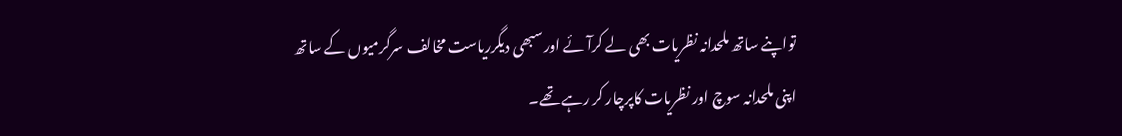تواپنے ساتھ ملحدانہ نظریات بھی لے کرآئے اورسبھی دیگرریاست مخالف سرگرمیوں کے ساتھ اپنی ملحدانہ سوچ اور نظریات کاپرچار کر رہے تھے۔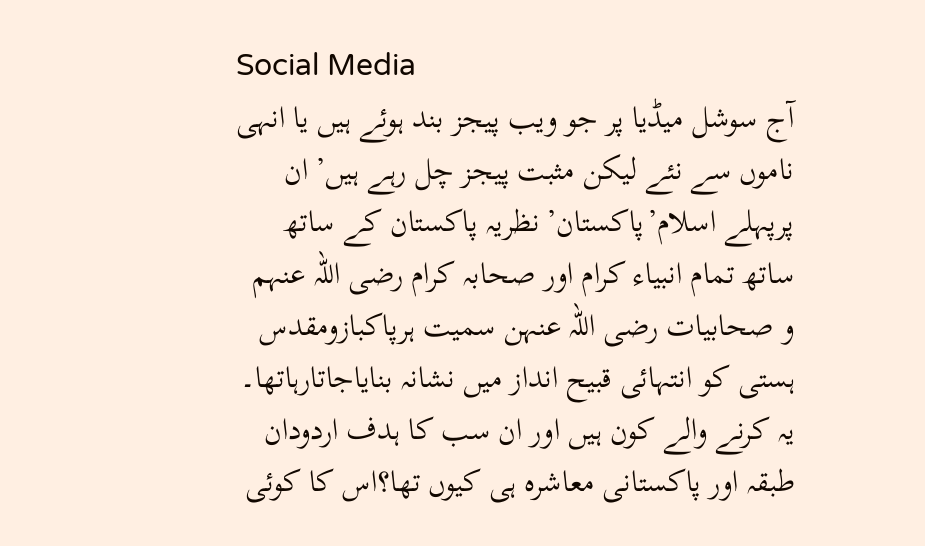Social Media
آج سوشل میڈیا پر جو ویب پیجز بند ہوئے ہیں یا انہی ناموں سے نئے لیکن مثبت پیجز چل رہے ہیں’ ان پرپہلے اسلام’پاکستان’ نظریہ پاکستان کے ساتھ ساتھ تمام انبیاء کرام اور صحابہ کرام رضی اللہ عنہم و صحابیات رضی اللہ عنہن سمیت ہرپاکبازومقدس ہستی کو انتہائی قبیح انداز میں نشانہ بنایاجاتارہاتھا۔ یہ کرنے والے کون ہیں اور ان سب کا ہدف اردودان طبقہ اور پاکستانی معاشرہ ہی کیوں تھا؟اس کا کوئی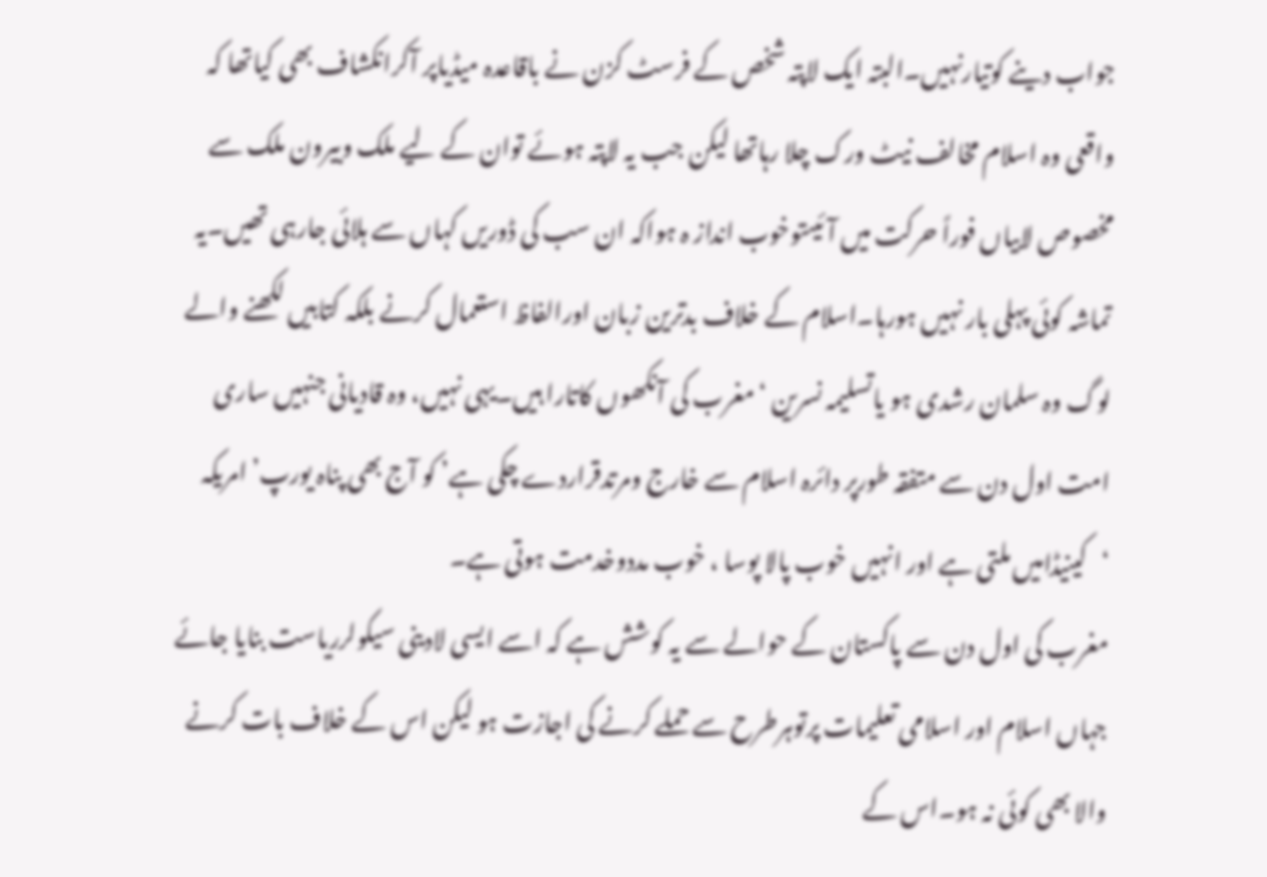جواب دینے کوتیارنہیں۔البتہ ایک لاپتہ شخص کے فرسٹ کزن نے باقاعدہ میڈیاپر آکرانکشاف بھی کیاتھا کہ واقعی وہ اسلام مخالف نیٹ ورک چلا رہاتھا لیکن جب یہ لاپتہ ہوئے توان کے لیے ملک وبیرون ملک سے مخصوص لابیاں فوراً حرکت میں آئیںتوخوب انداز ہ ہواکہ ان سب کی ڈوریں کہاں سے ہلائی جارہی تھیں۔یہ تماشہ کوئی پہلی بار نہیں ہورہا۔اسلام کے خلاف بدترین زبان اورالفاظ استعمال کرنے بلکہ کتابیں لکھنے والے لوگ وہ سلمان رشدی ہو یاتسلیمہ نسرین ‘ مغرب کی آنکھوں کاتارا ہیں۔یہی نہیں، وہ قادیانی جنہیں ساری امت اول دن سے متفقہ طورپر دائرہ اسلام سے خارج ومرتدقراردے چکی ہے’ کو آج بھی پناہ یورپ’ امریکہ ‘کینیڈامیں ملتی ہے اور انہیں خوب پالا پوسا ، خوب مددوخدمت ہوتی ہے۔
مغرب کی اول دن سے پاکستان کے حوالے سے یہ کوشش ہے کہ اسے ایسی لادینی سیکولرریاست بنایا جائے جہاں اسلام اور اسلامی تعلیمات پرتوہرطرح سے حملے کرنے کی اجازت ہو لیکن اس کے خلاف بات کرنے والا بھی کوئی نہ ہو۔اس کے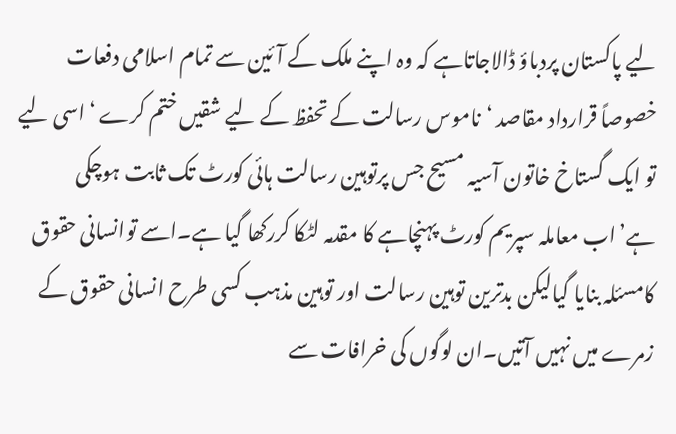لیے پاکستان پردباؤ ڈالاجاتاہے کہ وہ اپنے ملک کے آئین سے تمام اسلامی دفعات خصوصاً قرارداد مقاصد ‘ناموس رسالت کے تحفظ کے لیے شقیں ختم کرے ‘اسی لیے تو ایک گستاخ خاتون آسیہ مسیح جس پرتوہین رسالت ہائی کورٹ تک ثابت ہوچکی ہے’اب معاملہ سپریم کورٹ پہنچاہے کا مقدمہ لٹکا کررکھا گیا ہے۔اسے توانسانی حقوق کامسئلہ بنایا گیالیکن بدترین توہین رسالت اور توہین مذہب کسی طرح انسانی حقوق کے زمرے میں نہیں آتیں۔ان لوگوں کی خرافات سے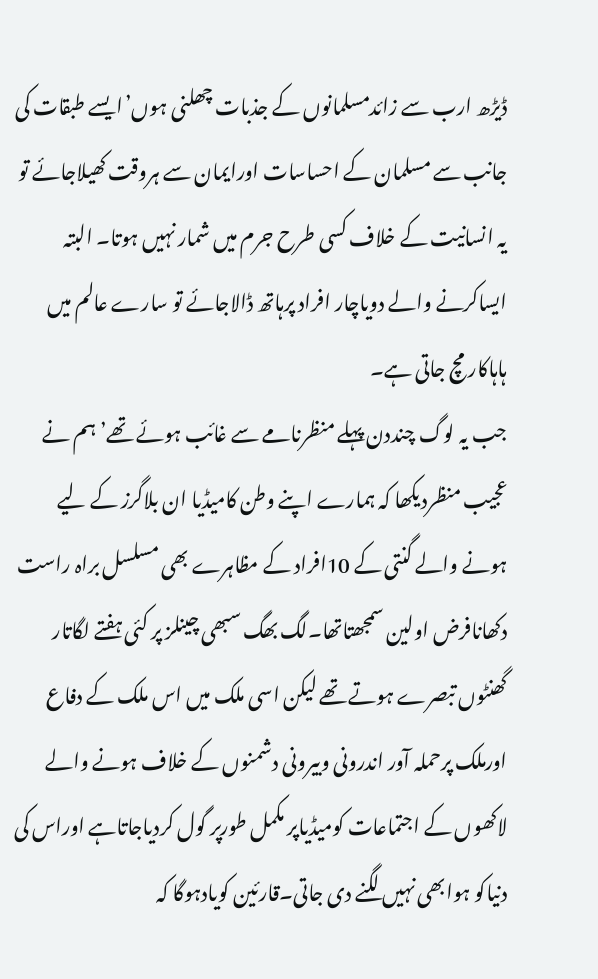ڈیڑھ ارب سے زائدمسلمانوں کے جذبات چھلنی ہوں’ایسے طبقات کی جانب سے مسلمان کے احساسات اورایمان سے ہروقت کھیلاجائے تو یہ انسانیت کے خلاف کسی طرح جرم میں شمار نہیں ہوتا۔ البتہ ایساکرنے والے دویاچار افراد پرہاتھ ڈالاجائے تو سارے عالم میں ہاہاکار مچ جاتی ہے۔
جب یہ لوگ چنددن پہلے منظرنامے سے غائب ہوئے تھے’ ہم نے عجیب منظردیکھا کہ ہمارے اپنے وطن کامیڈیا ان بلاگرز کے لیے ہونے والے گنتی کے 10افراد کے مظاہرے بھی مسلسل براہ راست دکھانافرض اولین سمجھتاتھا۔لگ بھگ سبھی چینلز پر کئی ہفتے لگاتار گھنٹوں تبصرے ہوتے تھے لیکن اسی ملک میں اس ملک کے دفاع اورملک پرحملہ آور اندرونی وبیرونی دشمنوں کے خلاف ہونے والے لاکھوں کے اجتماعات کومیڈیاپر مکمل طورپر گول کردیاجاتاہے اوراس کی دنیاکو ہوابھی نہیں لگنے دی جاتی۔قارئین کویادہوگا کہ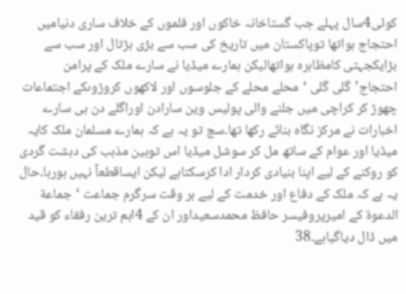کوئی4سال پہلے جب گستاخانہ خاکوں اور فلموں کے خلاف ساری دنیامیں احتجاج ہواتھا توپاکستان میں تاریخ کی سب سے بڑی ہڑتال اور سب سے بڑایکجہتی کامظاہرہ ہواتھالیکن ہمارے میڈیا نے سارے ملک کے پرامن احتجاج’گلی گلی ‘محلے محلے کے جلوسوں اور لاکھوں کروڑوںکے اجتماعات چھوڑ کر کراچی میں جلنے والی پولیس وین سارادن اوراگلے دن ہی سارے اخبارات نے مرکز نگاہ بنائے رکھا تھا۔سچ تو یہ ہے کہ ہمارے مسلمان ملک کایہ میڈیا اور عوام کے ساتھ مل کر سوشل میڈیا اس توہین مذہب کی دہشت گردی کو روکنے کے لیے اپنا بنیادی کردار ادا کرسکتاہے لیکن ایساقطعاً نہیں ہورہا۔حال یہ ہے کہ ملک کے دفاع اور خدمت کے لیے ہر وقت سرگرم جماعت ‘جماعة الدعوة کے امیرپروفیسر حافظ محمدسعیداور ان کے 4اہم ترین رفقاء کو قید میں ڈال دیاگیاہے۔38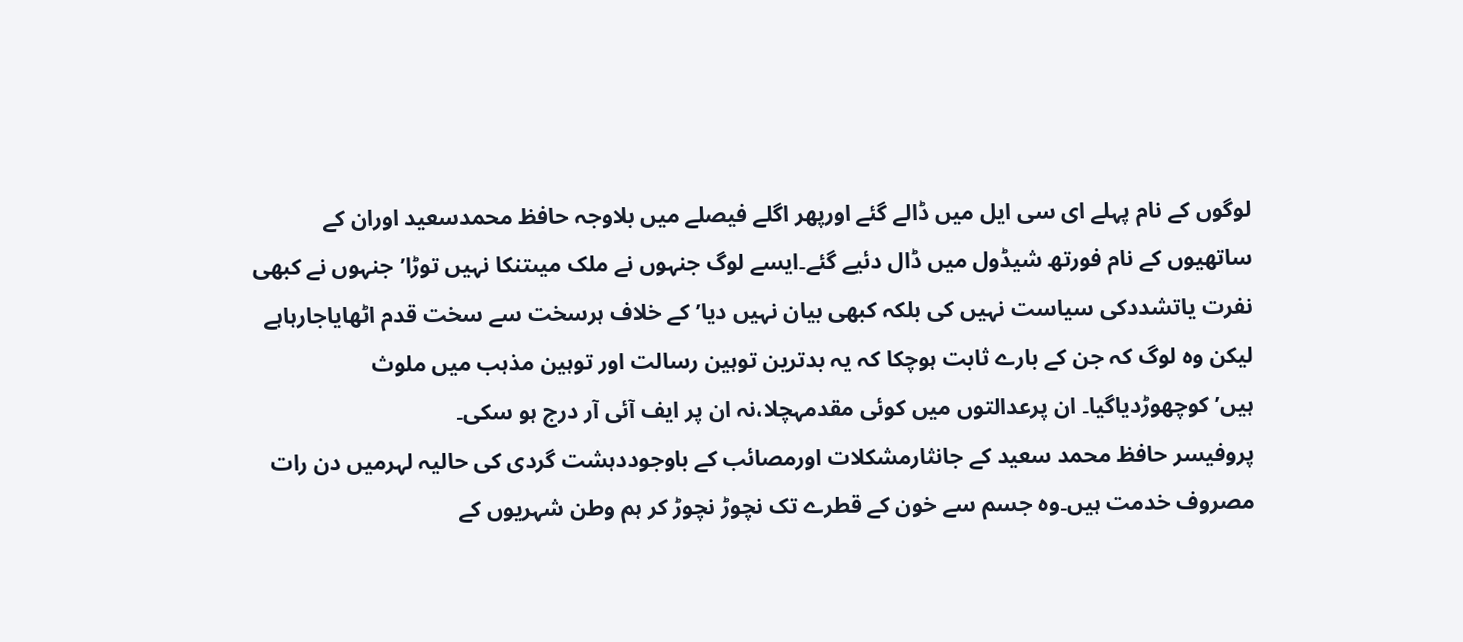لوگوں کے نام پہلے ای سی ایل میں ڈالے گئے اورپھر اگلے فیصلے میں بلاوجہ حافظ محمدسعید اوران کے ساتھیوں کے نام فورتھ شیڈول میں ڈال دئیے گئے۔ایسے لوگ جنہوں نے ملک میںتنکا نہیں توڑا’جنہوں نے کبھی نفرت یاتشددکی سیاست نہیں کی بلکہ کبھی بیان نہیں دیا’کے خلاف ہرسخت سے سخت قدم اٹھایاجارہاہے لیکن وہ لوگ کہ جن کے بارے ثابت ہوچکا کہ یہ بدترین توہین رسالت اور توہین مذہب میں ملوث ہیں’کوچھوڑدیاگیا۔ ان پرعدالتوں میں کوئی مقدمہچلا،نہ ان پر ایف آئی آر درج ہو سکی۔
پروفیسر حافظ محمد سعید کے جانثارمشکلات اورمصائب کے باوجوددہشت گردی کی حالیہ لہرمیں دن رات مصروف خدمت ہیں۔وہ جسم سے خون کے قطرے تک نچوڑ نچوڑ کر ہم وطن شہریوں کے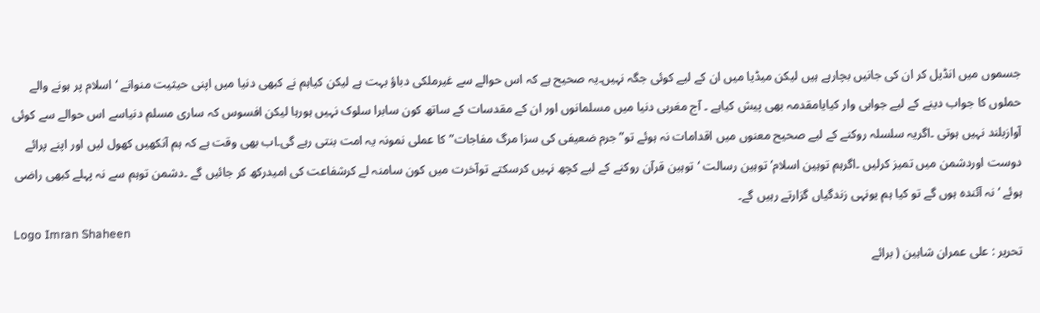جسموں میں انڈیل کر ان کی جانیں بچارہے ہیں لیکن میڈیا میں ان کے لیے کوئی جگہ نہیں۔یہ صحیح ہے کہ اس حوالے سے غیرملکی دباؤ بہت ہے لیکن کیاہم نے کبھی دنیا میں اپنی حیثیت منوانے ‘اسلام پر ہونے والے حملوں کا جواب دینے کے لیے جوابی وار کیایامقدمہ بھی پیش کیاہے ۔ آج مغربی دنیا میں مسلمانوں اور ان کے مقدسات کے ساتھ کون سابرا سلوک نہیں ہورہا لیکن افسوس کہ ساری مسلم دنیاسے اس حوالے سے کوئی آوازبلند نہیں ہوتی ۔اگریہ سلسلہ روکنے کے لیے صحیح معنوں میں اقدامات نہ ہوئے تو”جرم ضعیفی کی سزا مرگ مفاجات” کا عملی نمونہ یہ امت بنتی رہے گی۔اب بھی وقت ہے کہ ہم آنکھیں کھول لیں اور اپنے پرائے دوست اوردشمن میں تمیز کرلیں ۔اگرہم توہین اسلام’توہین رسالت ‘توہین قرآن روکنے کے لیے کچھ نہیں کرسکتے توآخرت میں کون سامنہ لے کرشفاعت کی امیدرکھ کر جائیں گے ۔دشمن توہم سے نہ پہلے کبھی راضی ہوئے ‘نہ آئندہ ہوں گے تو کیا ہم یونہی زندگیاں گزارتے رہیں گے۔
Logo Imran Shaheen
تحریر : علی عمران شاہین ( برائے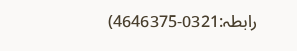رابطہ:0321-4646375)